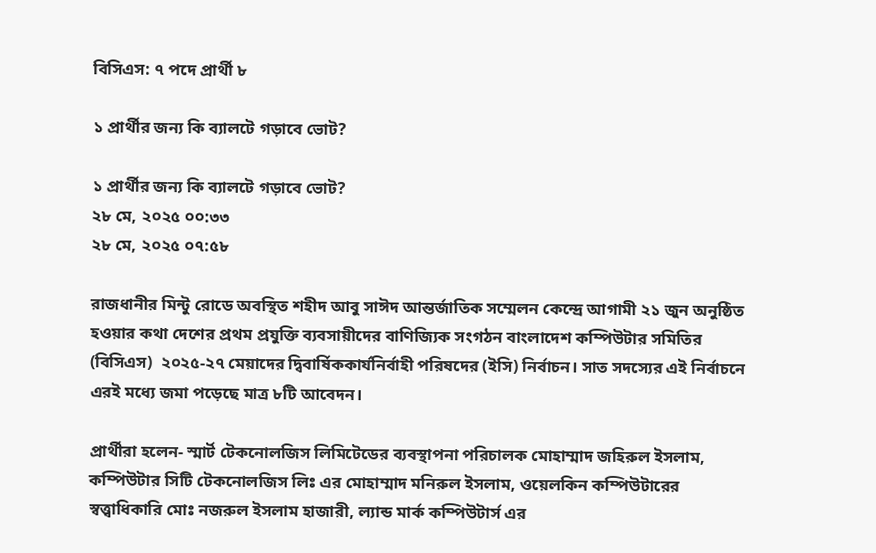বিসিএস: ৭ পদে প্রার্থী ৮

১ প্রার্থীর জন্য কি ব্যালটে গড়াবে ভোট?

১ প্রার্থীর জন্য কি ব্যালটে গড়াবে ভোট?
২৮ মে, ২০২৫ ০০:৩৩
২৮ মে, ২০২৫ ০৭:৫৮

রাজধানীর মিন্টু রোডে অবস্থিত শহীদ আবু সাঈদ আন্তর্জাতিক সম্মেলন কেন্দ্রে আগামী ২১ জুন অনুষ্ঠিত হওয়ার কথা দেশের প্রথম প্রযুক্তি ব্যবসায়ীদের বাণিজ্যিক সংগঠন বাংলাদেশ কম্পিউটার সমিতির (বিসিএস)  ২০২৫-২৭ মেয়াদের দ্বিবার্ষিককার্যনির্বাহী পরিষদের (ইসি) নির্বাচন। সাত সদস্যের এই নির্বাচনে এরই মধ্যে জমা পড়েছে মাত্র ৮টি আবেদন।

প্রার্থীরা হলেন- স্মার্ট টেকনোলজিস লিমিটেডের ব্যবস্থাপনা পরিচালক মোহাম্মাদ জহিরুল ইসলাম, কম্পিউটার সিটি টেকনোলজিস লিঃ এর মোহাম্মাদ মনিরুল ইসলাম, ওয়েলকিন কম্পিউটারের স্বত্ত্বাধিকারি মোঃ নজরুল ইসলাম হাজারী, ল্যান্ড মার্ক কম্পিউটার্স এর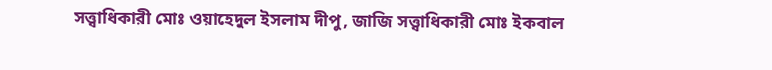সত্ত্বাধিকারী মোঃ ওয়াহেদুল ইসলাম দীপু, জাজি সত্ত্বাধিকারী মোঃ ইকবাল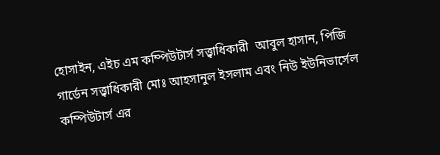হোসাইন, এইচ এম কম্পিউটার্স সত্ত্বাধিকারী  আবুল হাসান, পিজি গার্ডেন সত্ত্বাধিকারী মোঃ আহসানুল ইসলাম এবং নিউ ইউনিভার্সেল কম্পিউটার্স এর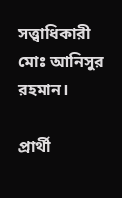সত্ত্বাধিকারী মোঃ আনিসুর রহমান।

প্রার্থী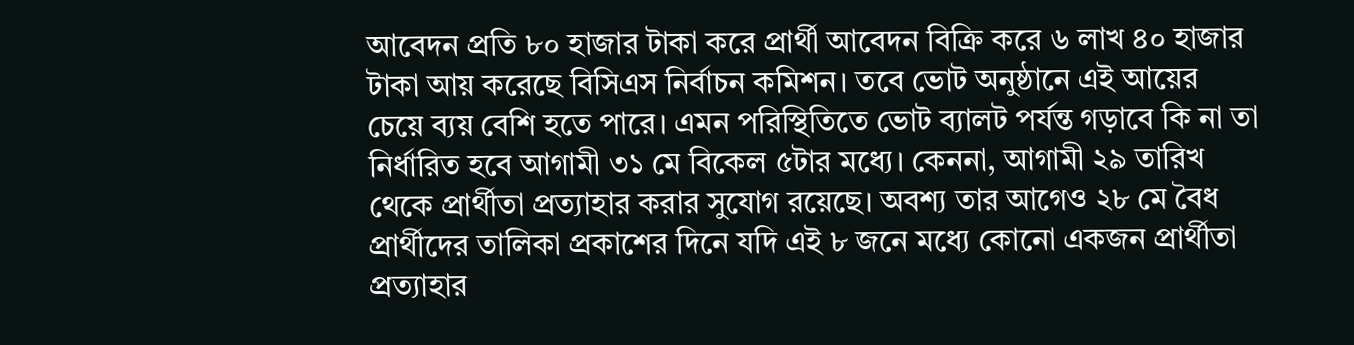আবেদন প্রতি ৮০ হাজার টাকা করে প্রার্থী আবেদন বিক্রি করে ৬ লাখ ৪০ হাজার টাকা আয় করেছে বিসিএস নির্বাচন কমিশন। তবে ভোট অনুষ্ঠানে এই আয়ের চেয়ে ব্যয় বেশি হতে পারে। এমন পরিস্থিতিতে ভোট ব্যালট পর্যন্ত গড়াবে কি না তা নির্ধারিত হবে আগামী ৩১ মে বিকেল ৫টার মধ্যে। কেননা, আগামী ২৯ তারিখ থেকে প্রার্থীতা প্রত্যাহার করার সুযোগ রয়েছে। অবশ্য তার আগেও ২৮ মে বৈধ প্রার্থীদের তালিকা প্রকাশের দিনে যদি এই ৮ জনে মধ্যে কোনো একজন প্রার্থীতা প্রত্যাহার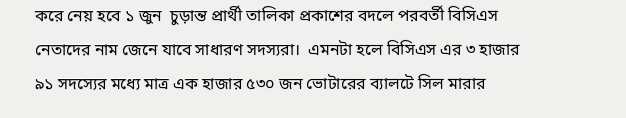করে নেয় হবে ১ জুন  চুড়ান্ত প্রার্থী তালিকা প্রকাশের বদলে পরবর্তী বিসিএস নেতাদের নাম জেনে যাবে সাধারণ সদস্যরা।  এমনটা হলে বিসিএস এর ৩ হাজার ৯১ সদস্যের মধ্যে মাত্র এক হাজার ৫৩০ জন ভোটারের ব্যালটে সিল মারার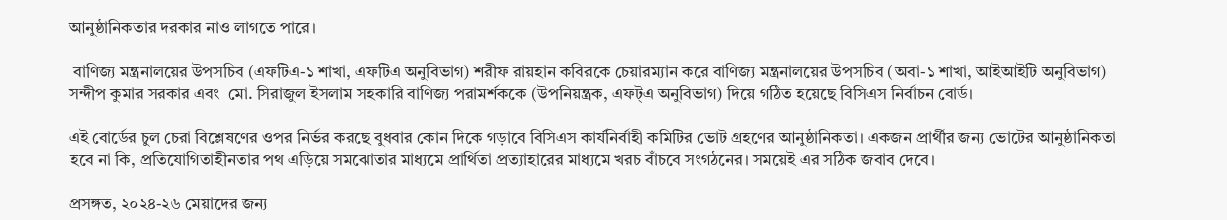আনুষ্ঠানিকতার দরকার নাও লাগতে পারে।

 বাণিজ্য মন্ত্রনালয়ের উপসচিব (এফটিএ-১ শাখা, এফটিএ অনুবিভাগ) শরীফ রায়হান কবিরকে চেয়ারম্যান করে বাণিজ্য মন্ত্রনালয়ের উপসচিব (অবা-১ শাখা, আইআইটি অনুবিভাগ) সন্দীপ কুমার সরকার এবং  মো. সিরাজুল ইসলাম সহকারি বাণিজ্য পরামর্শককে (উপনিয়ন্ত্রক, এফট্এ অনুবিভাগ) দিয়ে গঠিত হয়েছে বিসিএস নির্বাচন বোর্ড।

এই বোর্ডের চুল চেরা বিশ্লেষণের ওপর নির্ভর করছে বুধবার কোন দিকে গড়াবে বিসিএস কার্যনির্বাহী কমিটির ভোট গ্রহণের আনুষ্ঠানিকতা। একজন প্রার্থীর জন্য ভোটের আনুষ্ঠানিকতা হবে না কি, প্রতিযোগিতাহীনতার পথ এড়িয়ে সমঝোতার মাধ্যমে প্রার্থিতা প্রত্যাহারের মাধ্যমে খরচ বাঁচবে সংগঠনের। সময়েই এর সঠিক জবাব দেবে।

প্রসঙ্গত, ২০২৪-২৬ মেয়াদের জন্য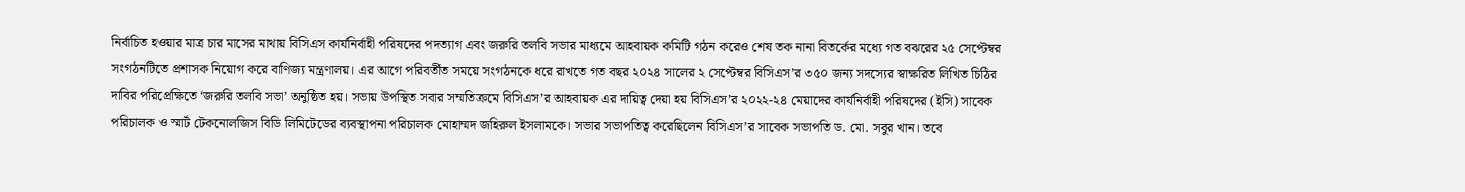নির্বাচিত হওয়ার মাত্র চার মাসের মাথায় বিসিএস কার্যনির্বাহী পরিষদের পদত্যাগ এবং জরুরি তলবি সভার মাধ্যমে আহবায়ক কমিটি গঠন করেও শেষ তক নানা বিতর্কের মধ্যে গত বঝরের ২৫ সেপ্টেম্বর সংগঠনটিতে প্রশাসক নিয়োগ করে বাণিজ্য মন্ত্রণালয়। এর আগে পরিবর্তীত সময়ে সংগঠনকে ধরে রাখতে গত বছর ২০২৪ সালের ২ সেপ্টেম্বর বিসিএস’র ৩৫০ জন্য সদস্যের স্বাক্ষরিত লিখিত চিঠির দাবির পরিপ্রেক্ষিতে ‘জরুরি তলবি সভা’ অনুষ্ঠিত হয়। সভায় উপস্থিত সবার সম্মতিক্রমে বিসিএস’র আহবায়ক এর দায়িত্ব দেয়া হয় বিসিএস’র ২০২২-২৪ মেয়াদের কার্যনির্বাহী পরিষদের (ইসি) সাবেক পরিচালক ও স্মার্ট টেকনোলজিস বিডি লিমিটেডের ব্যবস্থাপনা পরিচালক মোহাম্মদ জহিরুল ইসলামকে। সভার সভাপতিত্ব করেছিলেন বিসিএস’র সাবেক সভাপতি ড. মো. সবুর খান। তবে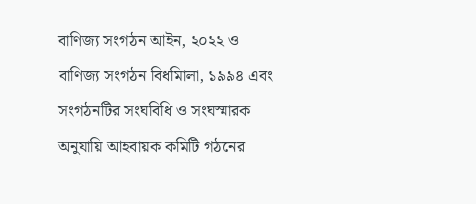বাণিজ্য সংগঠন আইন, ২০২২ ও বাণিজ্য সংগঠন বিধমিালা, ১৯৯৪ এবং সংগঠনটির সংঘবিধি ও সংঘস্মারক অনুযায়ি আহবায়ক কমিটি গঠনের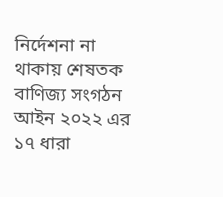নির্দেশনা না থাকায় শেষতক বাণিজ্য সংগঠন আইন ২০২২ এর ১৭ ধারা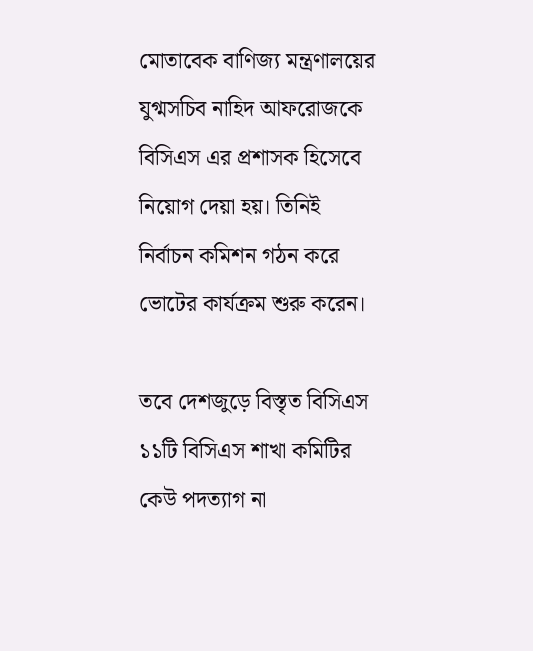মোতাবেক বাণিজ্য মন্ত্রণালয়ের যুগ্মসচিব নাহিদ আফরোজকে বিসিএস এর প্রশাসক হিসেবে নিয়োগ দেয়া হয়। তিনিই নির্বাচন কমিশন গঠন করে ভোটের কার্যক্রম শুরু করেন।

তবে দেশজুড়ে বিস্তৃত বিসিএস ১১টি বিসিএস শাখা কমিটির কেউ পদত্যাগ না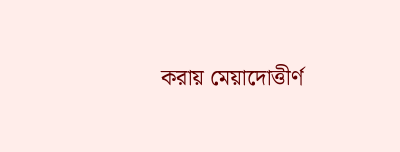করায় মেয়াদোত্তীর্ণ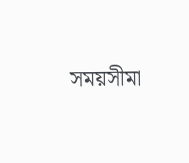সময়সীমা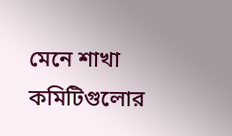মেনে শাখা কমিটিগুলোর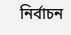নির্বাচন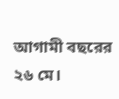আগামী বছরের ২৬ মে।